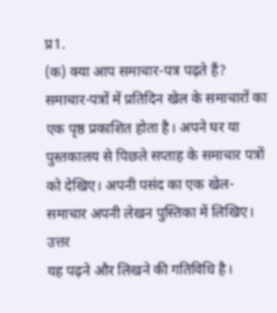प्र1.
(क) क्या आप समाचार-पत्र पढ़ते हैं? समाचार-पत्रों में प्रतिदिन खेल के समाचारों का एक पृष्ठ प्रकाशित होता है। अपने घर या पुस्तकालय से पिछले सप्ताह के समाचार पत्रों को देखिए। अपनी पसंद का एक खेल-समाचार अपनी लेखन पुस्तिका में लिखिए।
उत्तर
यह पढ़ने और लिखने की गतिविधि है।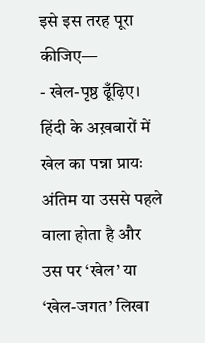इसे इस तरह पूरा कीजिए—
- खेल-पृष्ठ ढूँढ़िए। हिंदी के अख़बारों में खेल का पन्ना प्रायः अंतिम या उससे पहले वाला होता है और उस पर ‘खेल’ या ‘खेल-जगत’ लिखा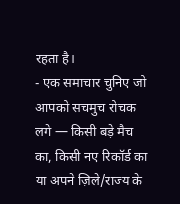रहता है।
- एक समाचार चुनिए जो आपको सचमुच रोचक लगे — किसी बड़े मैच का, किसी नए रिकॉर्ड का या अपने ज़िले/राज्य के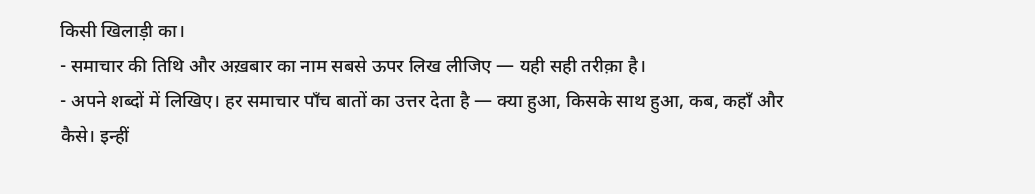किसी खिलाड़ी का।
- समाचार की तिथि और अख़बार का नाम सबसे ऊपर लिख लीजिए — यही सही तरीक़ा है।
- अपने शब्दों में लिखिए। हर समाचार पाँच बातों का उत्तर देता है — क्या हुआ, किसके साथ हुआ, कब, कहाँ और कैसे। इन्हीं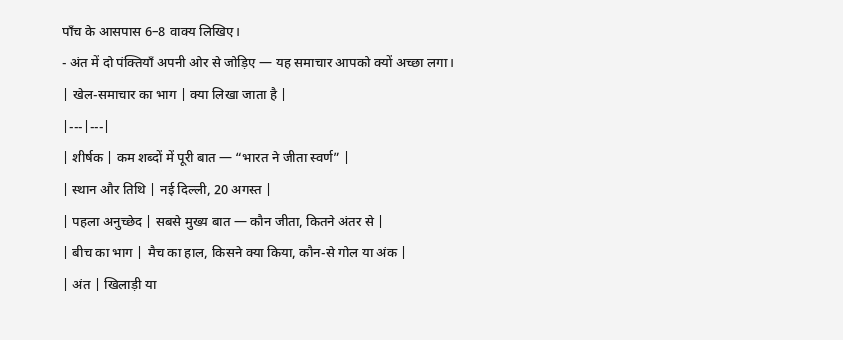पाँच के आसपास 6–8 वाक्य लिखिए।
- अंत में दो पंक्तियाँ अपनी ओर से जोड़िए — यह समाचार आपको क्यों अच्छा लगा।
| खेल-समाचार का भाग | क्या लिखा जाता है |
|---|---|
| शीर्षक | कम शब्दों में पूरी बात — “भारत ने जीता स्वर्ण” |
| स्थान और तिथि | नई दिल्ली, 20 अगस्त |
| पहला अनुच्छेद | सबसे मुख्य बात — कौन जीता, कितने अंतर से |
| बीच का भाग | मैच का हाल, किसने क्या किया, कौन-से गोल या अंक |
| अंत | खिलाड़ी या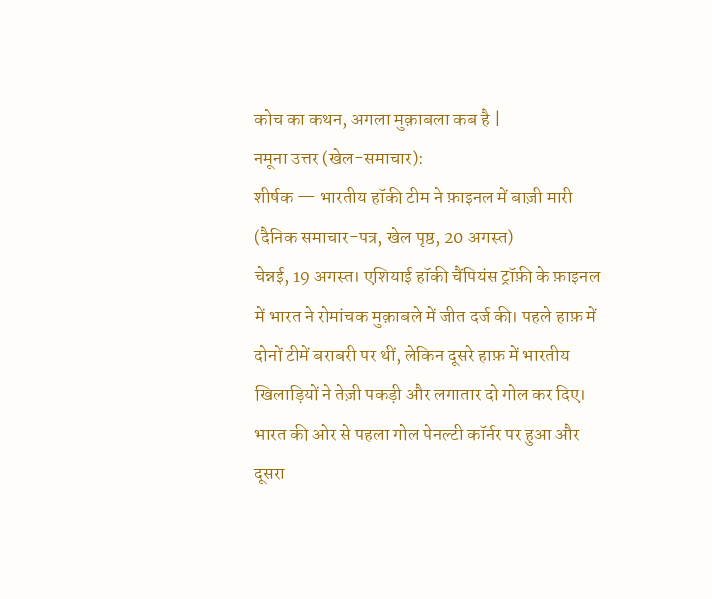कोच का कथन, अगला मुक़ाबला कब है |
नमूना उत्तर (खेल-समाचार):
शीर्षक — भारतीय हॉकी टीम ने फ़ाइनल में बाज़ी मारी
(दैनिक समाचार-पत्र, खेल पृष्ठ, 20 अगस्त)
चेन्नई, 19 अगस्त। एशियाई हॉकी चैंपियंस ट्रॉफ़ी के फ़ाइनल में भारत ने रोमांचक मुक़ाबले में जीत दर्ज की। पहले हाफ़ में दोनों टीमें बराबरी पर थीं, लेकिन दूसरे हाफ़ में भारतीय खिलाड़ियों ने तेज़ी पकड़ी और लगातार दो गोल कर दिए। भारत की ओर से पहला गोल पेनल्टी कॉर्नर पर हुआ और दूसरा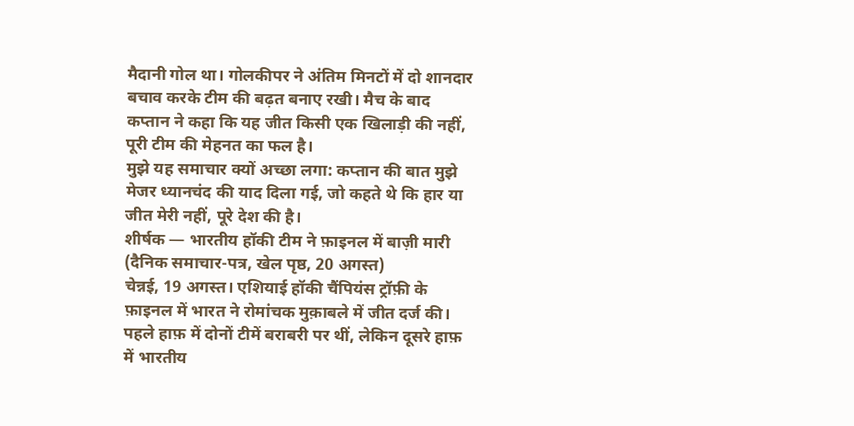मैदानी गोल था। गोलकीपर ने अंतिम मिनटों में दो शानदार बचाव करके टीम की बढ़त बनाए रखी। मैच के बाद कप्तान ने कहा कि यह जीत किसी एक खिलाड़ी की नहीं, पूरी टीम की मेहनत का फल है।
मुझे यह समाचार क्यों अच्छा लगा: कप्तान की बात मुझे मेजर ध्यानचंद की याद दिला गई, जो कहते थे कि हार या जीत मेरी नहीं, पूरे देश की है।
शीर्षक — भारतीय हॉकी टीम ने फ़ाइनल में बाज़ी मारी
(दैनिक समाचार-पत्र, खेल पृष्ठ, 20 अगस्त)
चेन्नई, 19 अगस्त। एशियाई हॉकी चैंपियंस ट्रॉफ़ी के फ़ाइनल में भारत ने रोमांचक मुक़ाबले में जीत दर्ज की। पहले हाफ़ में दोनों टीमें बराबरी पर थीं, लेकिन दूसरे हाफ़ में भारतीय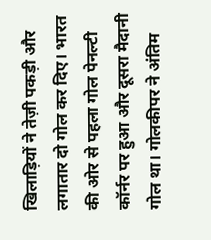खिलाड़ियों ने तेज़ी पकड़ी और लगातार दो गोल कर दिए। भारत की ओर से पहला गोल पेनल्टी कॉर्नर पर हुआ और दूसरा मैदानी गोल था। गोलकीपर ने अंतिम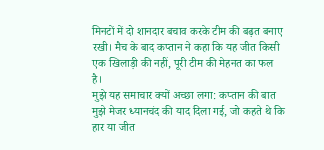मिनटों में दो शानदार बचाव करके टीम की बढ़त बनाए रखी। मैच के बाद कप्तान ने कहा कि यह जीत किसी एक खिलाड़ी की नहीं, पूरी टीम की मेहनत का फल है।
मुझे यह समाचार क्यों अच्छा लगा: कप्तान की बात मुझे मेजर ध्यानचंद की याद दिला गई, जो कहते थे कि हार या जीत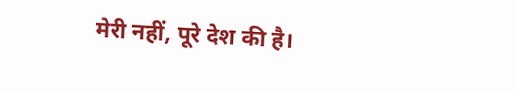मेरी नहीं, पूरे देश की है।